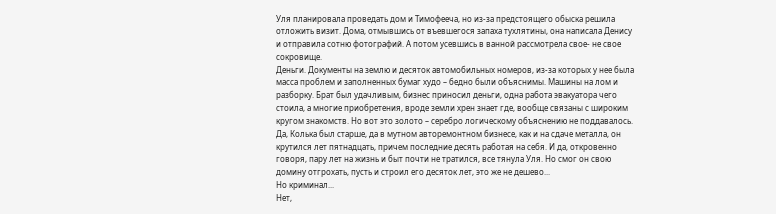Уля планировала проведать дом и Тимофееча, но из-за предстоящего обыска решила отложить визит. Дома, отмывшись от въевшегося запаха тухлятины, она написала Денису и отправила сотню фотографий. А потом усевшись в ванной рассмотрела свое- не свое сокровище.
Деньги. Документы на землю и десяток автомобильных номеров, из-за которых у нее была масса проблем и заполненных бумаг худо – бедно были объяснимы. Машины на лом и разборку. Брат был удачливым, бизнес приносил деньги, одна работа эвакуатора чего стоила, а многие приобретения, вроде земли хрен знает где, вообще связаны с широким кругом знакомств. Но вот это золото – серебро логическому объяснению не поддавалось.
Да, Колька был старше, да в мутном авторемонтном бизнесе, как и на сдаче металла, он крутился лет пятнадцать, причем последние десять работая на себя. И да, откровенно говоря, пару лет на жизнь и быт почти не тратился, все тянула Уля. Но смог он свою домину отгрохать, пусть и строил его десяток лет, это же не дешево...
Но криминал...
Нет,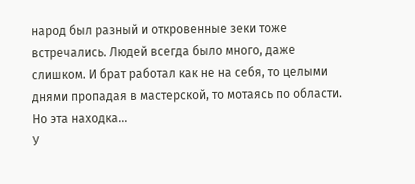народ был разный и откровенные зеки тоже встречались. Людей всегда было много, даже слишком. И брат работал как не на себя, то целыми днями пропадая в мастерской, то мотаясь по области. Но эта находка...
У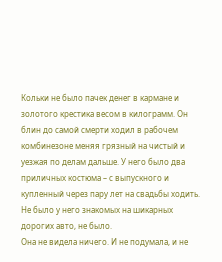Кольки не было пачек денег в кармане и золотого крестика весом в килограмм. Он блин до самой смерти ходил в рабочем комбинезоне меняя грязный на чистый и уезжая по делам дальше. У него было два приличных костюма – с выпускного и купленный через пару лет на свадьбы ходить. Не было у него знакомых на шикарных дорогих авто, не было.
Она не видела ничего. И не подумала, и не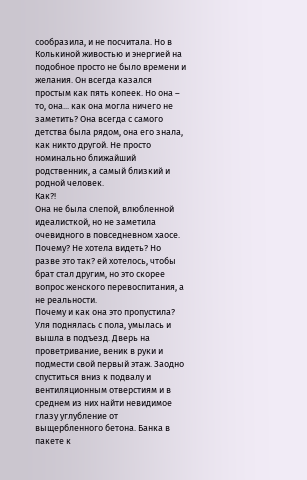сообразила, и не посчитала. Но в Колькиной живостью и энергией на подобное просто не было времени и желания. Он всегда казался простым как пять копеек. Но она – то, она... как она могла ничего не заметить? Она всегда с самого детства была рядом, она его знала, как никто другой. Не просто номинально ближайший родственник, а самый близкий и родной человек.
Как?!
Она не была слепой, влюбленной идеалисткой, но не заметила очевидного в повседневном хаосе. Почему? Не хотела видеть? Но разве это так? ей хотелось, чтобы брат стал другим, но это скорее вопрос женского перевоспитания, а не реальности.
Почему и как она это пропустила?
Уля поднялась с пола, умылась и вышла в подъезд. Дверь на проветривание, веник в руки и подмести свой первый этаж. Заодно спуститься вниз к подвалу и вентиляционным отверстиям и в среднем из них найти невидимое глазу углубление от выщербленного бетона. Банка в пакете к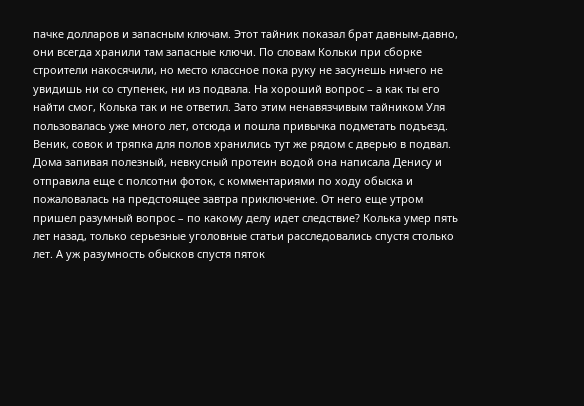пачке долларов и запасным ключам. Этот тайник показал брат давным-давно, они всегда хранили там запасные ключи. По словам Кольки при сборке строители накосячили, но место классное пока руку не засунешь ничего не увидишь ни со ступенек, ни из подвала. На хороший вопрос – а как ты его найти смог, Колька так и не ответил. Зато этим ненавязчивым тайником Уля пользовалась уже много лет, отсюда и пошла привычка подметать подъезд. Веник, совок и тряпка для полов хранились тут же рядом с дверью в подвал.
Дома запивая полезный, невкусный протеин водой она написала Денису и отправила еще с полсотни фоток, с комментариями по ходу обыска и пожаловалась на предстоящее завтра приключение. От него еще утром пришел разумный вопрос – по какому делу идет следствие? Колька умер пять лет назад, только серьезные уголовные статьи расследовались спустя столько лет. А уж разумность обысков спустя пяток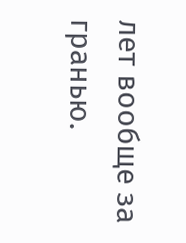лет вообще за гранью.